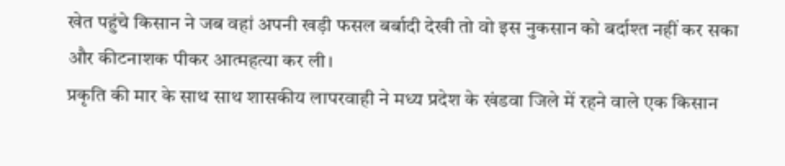खेत पहुंचे किसान ने जब वहां अपनी खड़ी फसल बर्बादी देखी तो वो इस नुकसान को बर्दाश्त नहीं कर सका और कीटनाशक पीकर आत्महत्या कर ली।
प्रकृति की मार के साथ साथ शासकीय लापरवाही ने मध्य प्रदेश के खंडवा जिले में रहने वाले एक किसान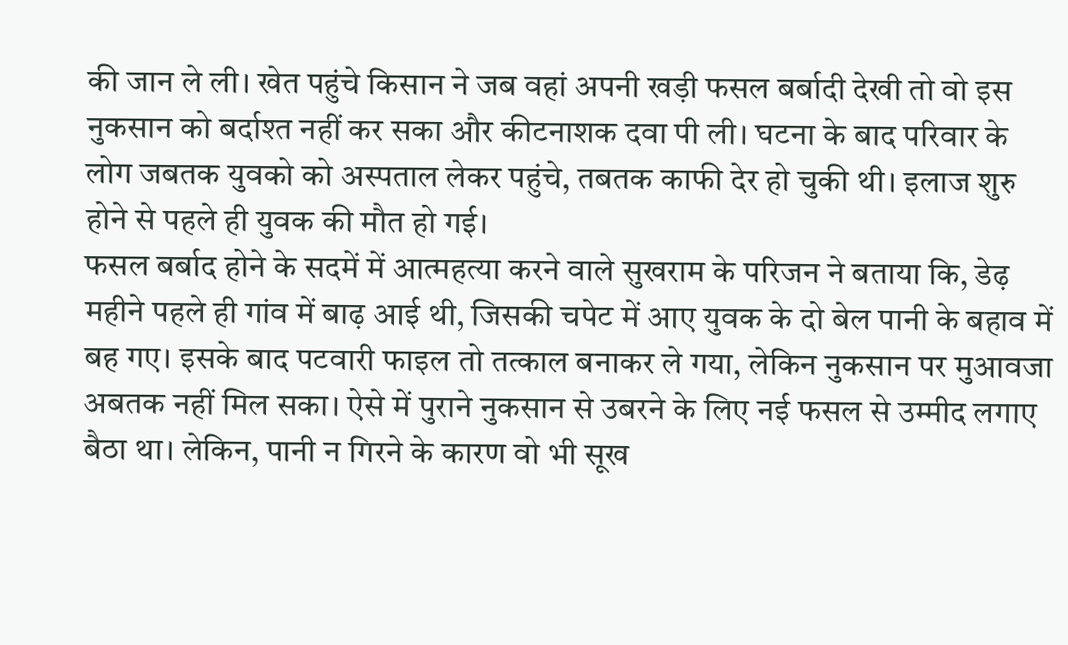की जान ले ली। खेत पहुंचे किसान ने जब वहां अपनी खड़ी फसल बर्बादी देखी तो वो इस नुकसान को बर्दाश्त नहीं कर सका और कीटनाशक दवा पी ली। घटना के बाद परिवार के लोग जबतक युवको को अस्पताल लेकर पहुंचे, तबतक काफी देर हो चुकी थी। इलाज शुरु होने से पहले ही युवक की मौत हो गई।
फसल बर्बाद होने के सदमें में आत्महत्या करने वाले सुखराम के परिजन ने बताया कि, डेढ़ महीने पहले ही गांव में बाढ़ आई थी, जिसकी चपेट में आए युवक के दो बेल पानी के बहाव में बह गए। इसके बाद पटवारी फाइल तो तत्काल बनाकर ले गया, लेकिन नुकसान पर मुआवजा अबतक नहीं मिल सका। ऐसे में पुराने नुकसान से उबरने के लिए नई फसल से उम्मीद लगाए बैठा था। लेकिन, पानी न गिरने के कारण वो भी सूख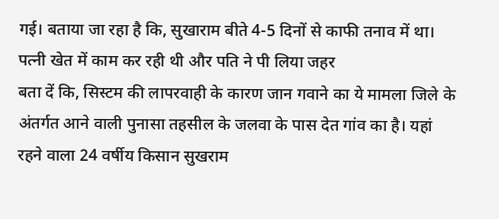गई। बताया जा रहा है कि, सुखाराम बीते 4-5 दिनों से काफी तनाव में था।
पत्नी खेत में काम कर रही थी और पति ने पी लिया जहर
बता दें कि, सिस्टम की लापरवाही के कारण जान गवाने का ये मामला जिले के अंतर्गत आने वाली पुनासा तहसील के जलवा के पास देत गांव का है। यहां रहने वाला 24 वर्षीय किसान सुखराम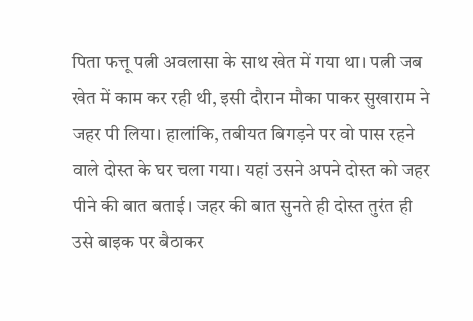पिता फत्तू पत्नी अवलासा के साथ खेत में गया था। पत्नी जब खेत में काम कर रही थी, इसी दौरान मौका पाकर सुखाराम ने जहर पी लिया। हालांकि, तबीयत बिगड़ने पर वो पास रहने वाले दोस्त के घर चला गया। यहां उसने अपने दोस्त को जहर पीने की बात बताई। जहर की बात सुनते ही दोस्त तुरंत ही उसे बाइक पर बैठाकर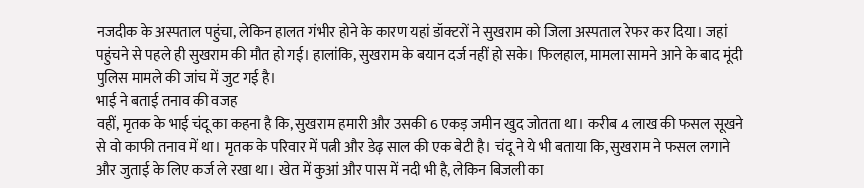नजदीक के अस्पताल पहुंचा, लेकिन हालत गंभीर होने के कारण यहां डॉक्टरों ने सुखराम को जिला अस्पताल रेफर कर दिया। जहां पहुंचने से पहले ही सुखराम की मौत हो गई। हालांकि, सुखराम के बयान दर्ज नहीं हो सके। फिलहाल, मामला सामने आने के बाद मूंदी पुलिस मामले की जांच में जुट गई है।
भाई ने बताई तनाव की वजह
वहीं, मृतक के भाई चंदू का कहना है कि, सुखराम हमारी और उसकी 6 एकड़ जमीन खुद जोतता था। करीब 4 लाख की फसल सूखने से वो काफी तनाव में था। मृतक के परिवार में पत्नी और डेढ़ साल की एक बेटी है। चंदू ने ये भी बताया कि, सुखराम ने फसल लगाने और जुताई के लिए कर्ज ले रखा था। खेत में कुआं और पास में नदी भी है, लेकिन बिजली का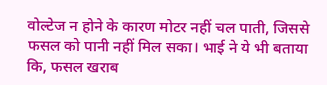वोल्टेज न होने के कारण मोटर नहीं चल पाती, जिससे फसल को पानी नहीं मिल सका। भाई ने ये भी बताया कि, फसल खराब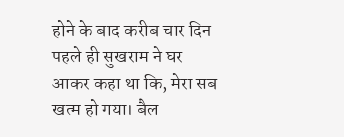होने के बाद करीब चार दिन पहले ही सुखराम ने घर आकर कहा था कि, मेरा सब खत्म हो गया। बैल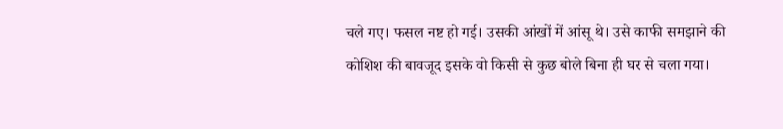चले गए। फसल नष्ट हो गई। उसकी आंखों में आंसू थे। उसे काफी समझाने की कोशिश की बावजूद इसके वो किसी से कुछ बोले बिना ही घर से चला गया।